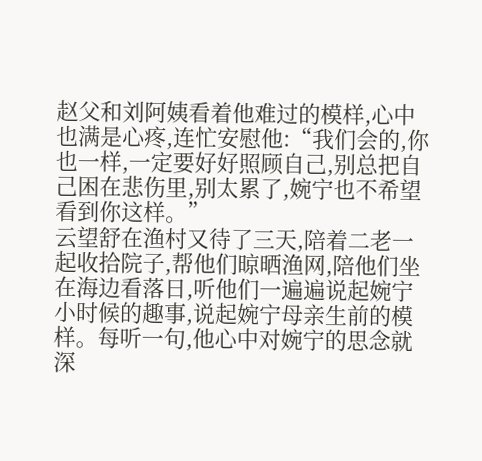赵父和刘阿姨看着他难过的模样,心中也满是心疼,连忙安慰他:“我们会的,你也一样,一定要好好照顾自己,别总把自己困在悲伤里,别太累了,婉宁也不希望看到你这样。”
云望舒在渔村又待了三天,陪着二老一起收拾院子,帮他们晾晒渔网,陪他们坐在海边看落日,听他们一遍遍说起婉宁小时候的趣事,说起婉宁母亲生前的模样。每听一句,他心中对婉宁的思念就深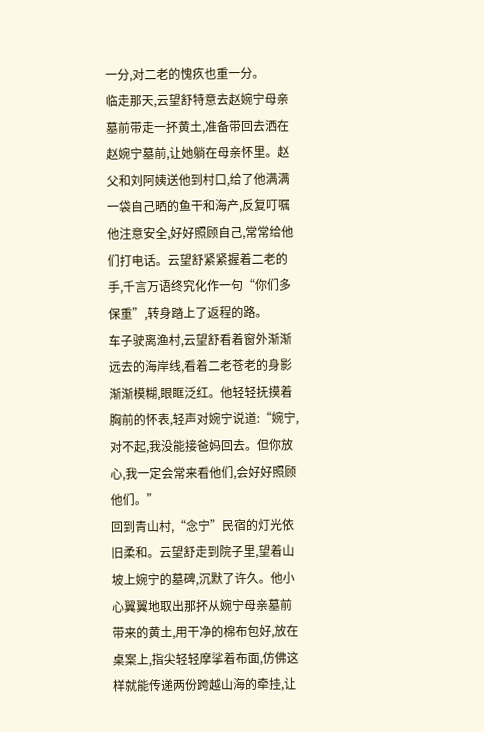一分,对二老的愧疚也重一分。
临走那天,云望舒特意去赵婉宁母亲墓前带走一抔黄土,准备带回去洒在赵婉宁墓前,让她躺在母亲怀里。赵父和刘阿姨送他到村口,给了他满满一袋自己晒的鱼干和海产,反复叮嘱他注意安全,好好照顾自己,常常给他们打电话。云望舒紧紧握着二老的手,千言万语终究化作一句“你们多保重”,转身踏上了返程的路。
车子驶离渔村,云望舒看着窗外渐渐远去的海岸线,看着二老苍老的身影渐渐模糊,眼眶泛红。他轻轻抚摸着胸前的怀表,轻声对婉宁说道:“婉宁,对不起,我没能接爸妈回去。但你放心,我一定会常来看他们,会好好照顾他们。”
回到青山村,“念宁”民宿的灯光依旧柔和。云望舒走到院子里,望着山坡上婉宁的墓碑,沉默了许久。他小心翼翼地取出那抔从婉宁母亲墓前带来的黄土,用干净的棉布包好,放在桌案上,指尖轻轻摩挲着布面,仿佛这样就能传递两份跨越山海的牵挂,让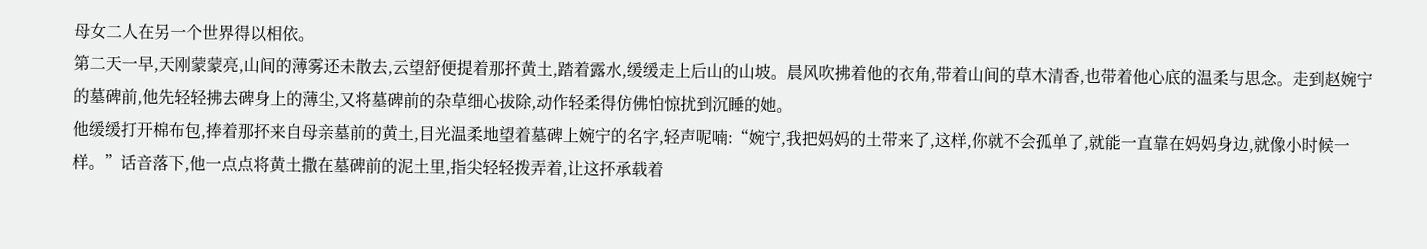母女二人在另一个世界得以相依。
第二天一早,天刚蒙蒙亮,山间的薄雾还未散去,云望舒便提着那抔黄土,踏着露水,缓缓走上后山的山坡。晨风吹拂着他的衣角,带着山间的草木清香,也带着他心底的温柔与思念。走到赵婉宁的墓碑前,他先轻轻拂去碑身上的薄尘,又将墓碑前的杂草细心拔除,动作轻柔得仿佛怕惊扰到沉睡的她。
他缓缓打开棉布包,捧着那抔来自母亲墓前的黄土,目光温柔地望着墓碑上婉宁的名字,轻声呢喃:“婉宁,我把妈妈的土带来了,这样,你就不会孤单了,就能一直靠在妈妈身边,就像小时候一样。”话音落下,他一点点将黄土撒在墓碑前的泥土里,指尖轻轻拨弄着,让这抔承载着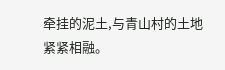牵挂的泥土,与青山村的土地紧紧相融。